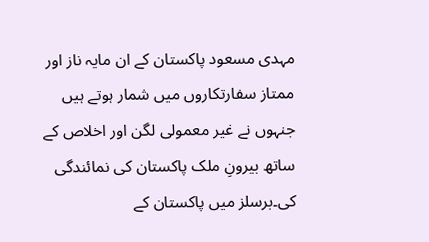مہدی مسعود پاکستان کے ان مایہ ناز اور ممتاز سفارتکاروں میں شمار ہوتے ہیں جنہوں نے غیر معمولی لگن اور اخلاص کے ساتھ بیرونِ ملک پاکستان کی نمائندگی کی۔برسلز میں پاکستان کے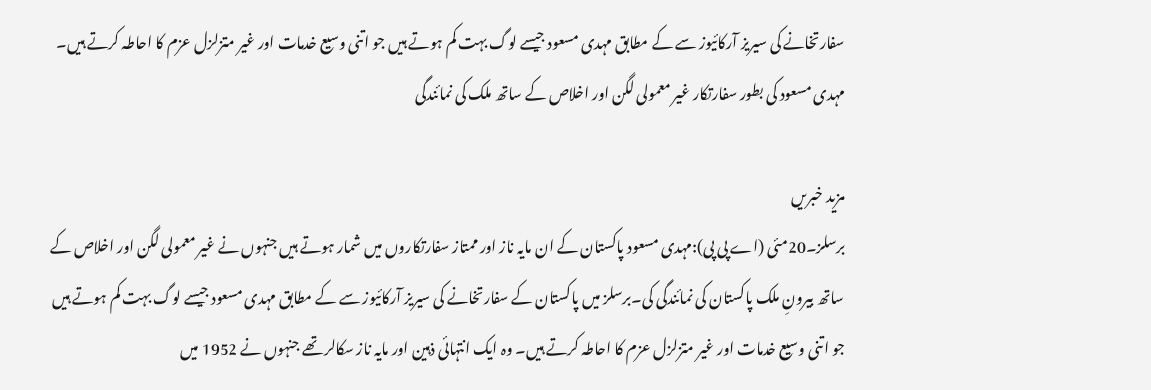سفارتخانے کی سیریز آرکائیوز سے کے مطابق مہدی مسعود جیسے لوگ بہت کم ہوتے ہیں جو اتنی وسیع خدمات اور غیر متزلزل عزم کا احاطہ کرتے ہیں۔
مہدی مسعود کی بطور سفارتکار غیر معمولی لگن اور اخلاص کے ساتھ ملک کی نمائندگی

مزید خبریں
برسلز۔20مئی (اے پی پی):مہدی مسعود پاکستان کے ان مایہ ناز اور ممتاز سفارتکاروں میں شمار ہوتے ہیں جنہوں نے غیر معمولی لگن اور اخلاص کے ساتھ بیرونِ ملک پاکستان کی نمائندگی کی۔برسلز میں پاکستان کے سفارتخانے کی سیریز آرکائیوز سے کے مطابق مہدی مسعود جیسے لوگ بہت کم ہوتے ہیں جو اتنی وسیع خدمات اور غیر متزلزل عزم کا احاطہ کرتے ہیں۔ وہ ایک انتہائی ذہین اور مایہ ناز سکالر تھے جنہوں نے 1952 میں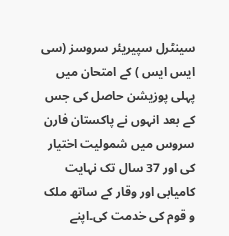سینٹرل سپیریئر سروسز (سی ایس ایس ) کے امتحان میں پہلی پوزیشن حاصل کی جس کے بعد انہوں نے پاکستان فارن سروس میں شمولیت اختیار کی اور 37 سال تک نہایت کامیابی اور وقار کے ساتھ ملک و قوم کی خدمت کی۔اپنے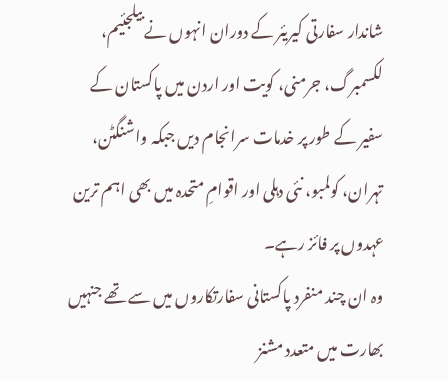شاندار سفارتی کیریئر کے دوران انہوں نے بیلجئیم، لکسمبرگ، جرمنی، کویت اور اردن میں پاکستان کے سفیر کے طور پر خدمات سرانجام دیں جبکہ واشنگٹن، تہران، کولمبو، نئی دہلی اور اقوامِ متحدہ میں بھی اہم ترین عہدوں پر فائز رہے۔
وہ ان چند منفرد پاکستانی سفارتکاروں میں سے تھے جنہیں بھارت میں متعدد مشنز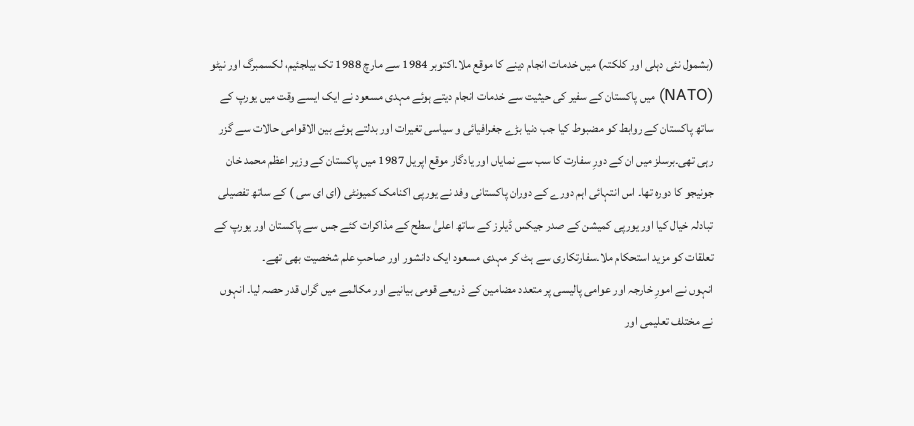(بشمول نئی دہلی اور کلکتہ) میں خدمات انجام دینے کا موقع ملا۔اکتوبر 1984 سے مارچ 1988 تک بیلجئیم، لکسمبرگ اور نیٹو (NATO) میں پاکستان کے سفیر کی حیثیت سے خدمات انجام دیتے ہوئے مہدی مسعود نے ایک ایسے وقت میں یورپ کے ساتھ پاکستان کے روابط کو مضبوط کیا جب دنیا بڑے جغرافیائی و سیاسی تغیرات اور بدلتے ہوئے بین الاقوامی حالات سے گزر رہی تھی۔برسلز میں ان کے دورِ سفارت کا سب سے نمایاں اور یادگار موقع اپریل 1987 میں پاکستان کے وزیر اعظم محمد خان جونیجو کا دورہ تھا۔ اس انتہائی اہم دورے کے دوران پاکستانی وفد نے یورپی اکنامک کمیونٹی (ای ای سی ) کے ساتھ تفصیلی تبادلہ خیال کیا اور یورپی کمیشن کے صدر جیکس ڈیلرز کے ساتھ اعلیٰ سطح کے مذاکرات کئے جس سے پاکستان اور یورپ کے تعلقات کو مزید استحکام ملا۔سفارتکاری سے ہٹ کر مہدی مسعود ایک دانشور اور صاحبِ علم شخصیت بھی تھے۔
انہوں نے امورِ خارجہ اور عوامی پالیسی پر متعدد مضامین کے ذریعے قومی بیانیے اور مکالمے میں گراں قدر حصہ لیا۔ انہوں نے مختلف تعلیمی اور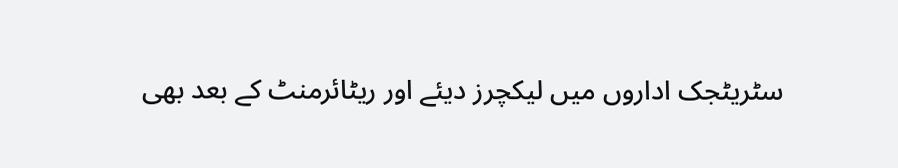سٹریٹجک اداروں میں لیکچرز دیئے اور ریٹائرمنٹ کے بعد بھی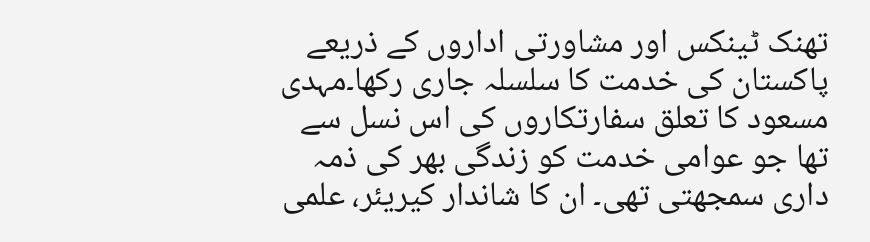تھنک ٹینکس اور مشاورتی اداروں کے ذریعے پاکستان کی خدمت کا سلسلہ جاری رکھا۔مہدی مسعود کا تعلق سفارتکاروں کی اس نسل سے تھا جو عوامی خدمت کو زندگی بھر کی ذمہ داری سمجھتی تھی۔ ان کا شاندار کیریئر، علمی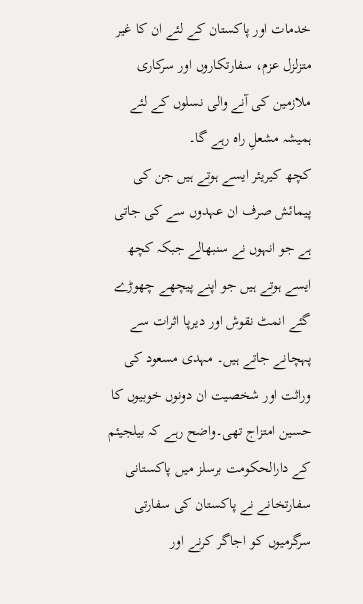خدمات اور پاکستان کے لئے ان کا غیر متزلزل عزم، سفارتکاروں اور سرکاری ملازمین کی آنے والی نسلوں کے لئے ہمیشہ مشعلِ راہ رہے گا۔
کچھ کیریئر ایسے ہوتے ہیں جن کی پیمائش صرف ان عہدوں سے کی جاتی ہے جو انہوں نے سنبھالے جبکہ کچھ ایسے ہوتے ہیں جو اپنے پیچھے چھوڑے گئے انمٹ نقوش اور دیرپا اثرات سے پہچانے جاتے ہیں۔ مہدی مسعود کی وراثت اور شخصیت ان دونوں خوبیوں کا حسین امتزاج تھی۔واضح رہے کہ بیلجیئم کے دارالحکومت برسلز میں پاکستانی سفارتخانے نے پاکستان کی سفارتی سرگرمیوں کو اجاگر کرنے اور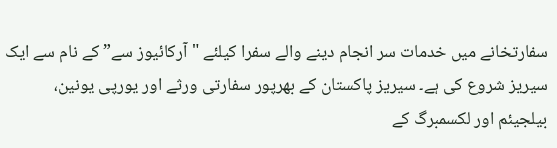سفارتخانے میں خدمات سر انجام دینے والے سفرا کیلئے "آرکائیوز سے” کے نام سے ایک سیریز شروع کی ہے۔ سیریز پاکستان کے بھرپور سفارتی ورثے اور یورپی یونین، بیلجیئم اور لکسمبرگ کے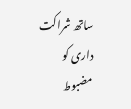ساتھ شراکت داری کو مضبوط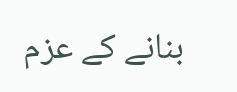بنانے کے عزم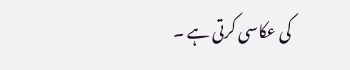کی عکاسی کرتی ہے ۔